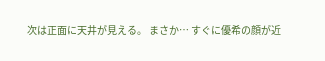次は正面に天井が見える。 まさか… すぐに優希の顔が近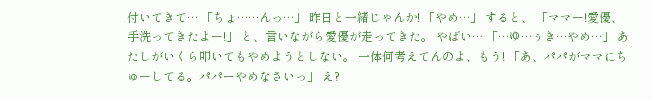付いてきて… 「ちょ……んっ…」 昨日と一緒じゃんか! 「やめ…」 すると、 「ママー!愛優、手洗ってきたよー!」 と、言いながら愛優が走ってきた。 やばい… 「…ゆ…ぅき…やめ…」 あたしがいくら叩いてもやめようとしない。 一体何考えてんのよ、もう! 「あ、パパがママにちゅーしてる。パパーやめなさいっ」 え?